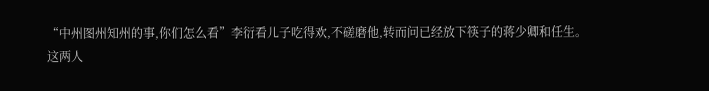“中州图州知州的事,你们怎么看”李衍看儿子吃得欢,不磋磨他,转而问已经放下筷子的蒋少卿和任生。
这两人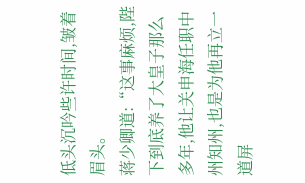低头沉吟些许时间,皱着眉头。
蒋少卿道:“这事麻烦,陛下到底养了大皇子那么多年,他让关申海任职中州知州,也是为他再立一道屏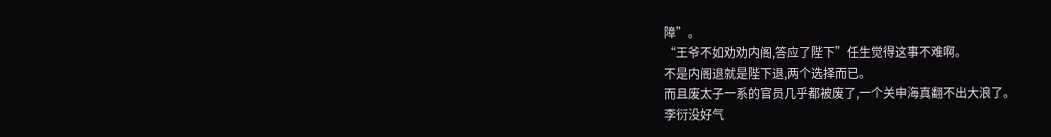障”。
“王爷不如劝劝内阁,答应了陛下”任生觉得这事不难啊。
不是内阁退就是陛下退,两个选择而已。
而且废太子一系的官员几乎都被废了,一个关申海真翻不出大浪了。
李衍没好气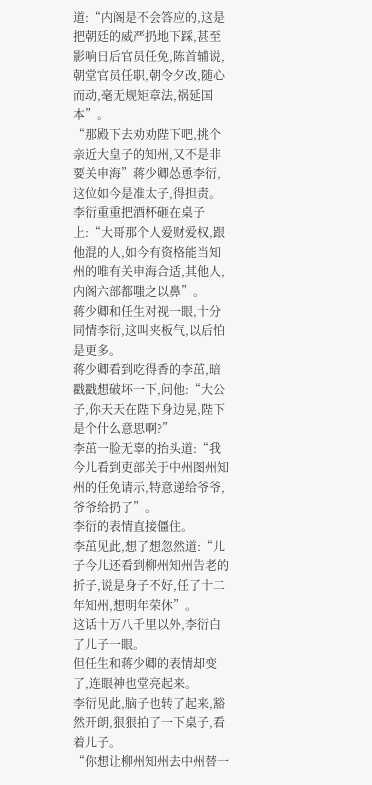道:“内阁是不会答应的,这是把朝廷的威严扔地下踩,甚至影响日后官员任免,陈首辅说,朝堂官员任职,朝令夕改,随心而动,毫无规矩章法,祸延国本”。
“那殿下去劝劝陛下吧,挑个亲近大皇子的知州,又不是非要关申海”蒋少卿怂恿李衍,这位如今是准太子,得担责。
李衍重重把酒杯砸在桌子上:“大哥那个人爱财爱权,跟他混的人,如今有资格能当知州的唯有关申海合适,其他人,内阁六部都嗤之以鼻”。
蒋少卿和任生对视一眼,十分同情李衍,这叫夹板气,以后怕是更多。
蒋少卿看到吃得香的李茁,暗戳戳想破坏一下,问他:“大公子,你天天在陛下身边晃,陛下是个什么意思啊?”
李茁一脸无辜的抬头道:“我今儿看到吏部关于中州图州知州的任免请示,特意递给爷爷,爷爷给扔了”。
李衍的表情直接僵住。
李茁见此,想了想忽然道:“儿子今儿还看到柳州知州告老的折子,说是身子不好,任了十二年知州,想明年荣休”。
这话十万八千里以外,李衍白了儿子一眼。
但任生和蒋少卿的表情却变了,连眼神也堂亮起来。
李衍见此,脑子也转了起来,豁然开朗,狠狠拍了一下桌子,看着儿子。
“你想让柳州知州去中州替一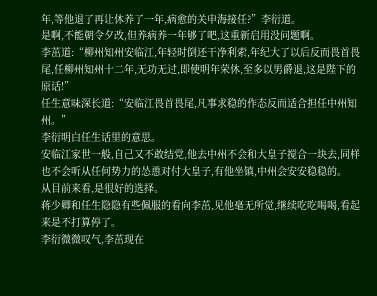年,等他退了再让休养了一年,病愈的关申海接任?”李衍道。
是啊,不能朝令夕改,但养病养一年够了吧,这重新启用没问题啊。
李茁道:“柳州知州安临江,年轻时倒还干净利索,年纪大了以后反而畏首畏尾,任柳州知州十二年,无功无过,即使明年荣休,至多以男爵退,这是陛下的原话!”
任生意味深长道:“安临江畏首畏尾,凡事求稳的作态反而适合担任中州知州。”
李衍明白任生话里的意思。
安临江家世一般,自己又不敢结党,他去中州不会和大皇子搅合一块去,同样也不会听从任何势力的怂恿对付大皇子,有他坐镇,中州会安安稳稳的。
从目前来看,是很好的选择。
蒋少卿和任生隐隐有些佩服的看向李茁,见他毫无所觉,继续吃吃喝喝,看起来是不打算停了。
李衍微微叹气,李茁现在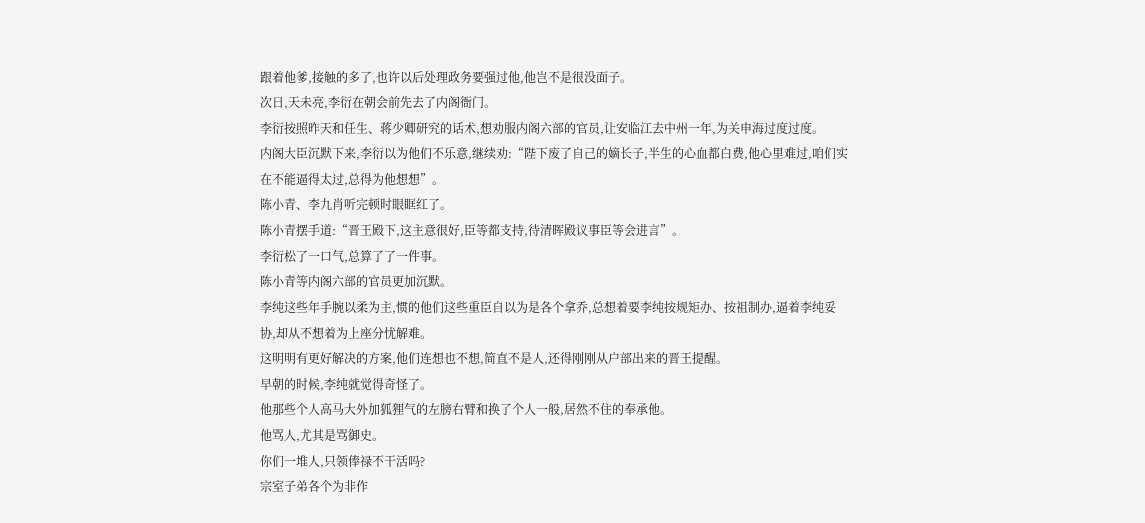跟着他爹,接触的多了,也许以后处理政务要强过他,他岂不是很没面子。
次日,天未亮,李衍在朝会前先去了内阁衙门。
李衍按照昨天和任生、蒋少卿研究的话术,想劝服内阁六部的官员,让安临江去中州一年,为关申海过度过度。
内阁大臣沉默下来,李衍以为他们不乐意,继续劝:“陛下废了自己的嫡长子,半生的心血都白费,他心里难过,咱们实在不能逼得太过,总得为他想想”。
陈小青、李九肖听完顿时眼眶红了。
陈小青摆手道:“晋王殿下,这主意很好,臣等都支持,待清晖殿议事臣等会进言”。
李衍松了一口气,总算了了一件事。
陈小青等内阁六部的官员更加沉默。
李纯这些年手腕以柔为主,惯的他们这些重臣自以为是各个拿乔,总想着要李纯按规矩办、按祖制办,逼着李纯妥协,却从不想着为上座分忧解难。
这明明有更好解决的方案,他们连想也不想,简直不是人,还得刚刚从户部出来的晋王提醒。
早朝的时候,李纯就觉得奇怪了。
他那些个人高马大外加狐狸气的左膀右臂和换了个人一般,居然不住的奉承他。
他骂人,尤其是骂御史。
你们一堆人,只领俸禄不干活吗?
宗室子弟各个为非作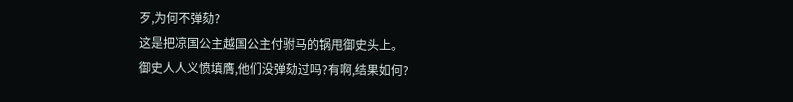歹,为何不弹劾?
这是把凉国公主越国公主付驸马的锅甩御史头上。
御史人人义愤填膺,他们没弹劾过吗?有啊,结果如何?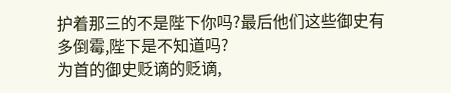护着那三的不是陛下你吗?最后他们这些御史有多倒霉,陛下是不知道吗?
为首的御史贬谪的贬谪,